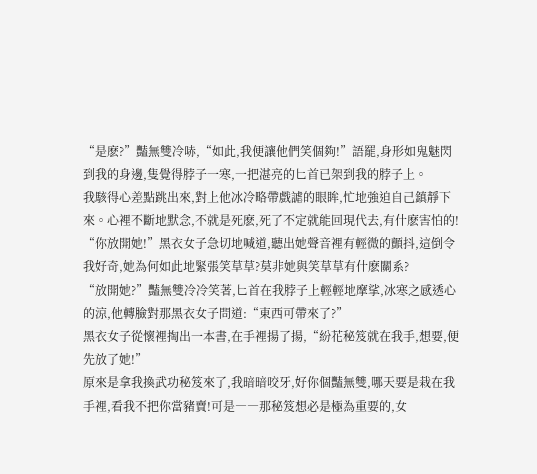“是麽?”豔無雙冷哧,“如此,我便讓他們笑個夠!”語罷,身形如鬼魅閃到我的身邊,隻覺得脖子一寒,一把湛亮的匕首已架到我的脖子上。
我駭得心差點跳出來,對上他冰冷略帶戲謔的眼眸,忙地強迫自己鎮靜下來。心裡不斷地默念,不就是死麽,死了不定就能回現代去,有什麽害怕的!
“你放開她!”黑衣女子急切地喊道,聽出她聲音裡有輕微的顫抖,這倒令我好奇,她為何如此地緊張笑草草?莫非她與笑草草有什麽關系?
“放開她?”豔無雙冷冷笑著,匕首在我脖子上輕輕地摩挲,冰寒之感透心的涼,他轉臉對那黑衣女子問道:“東西可帶來了?”
黑衣女子從懷裡掏出一本書,在手裡揚了揚,“紛花秘笈就在我手,想要,便先放了她!”
原來是拿我換武功秘笈來了,我暗暗咬牙,好你個豔無雙,哪天要是栽在我手裡,看我不把你當豬賣!可是――那秘笈想必是極為重要的,女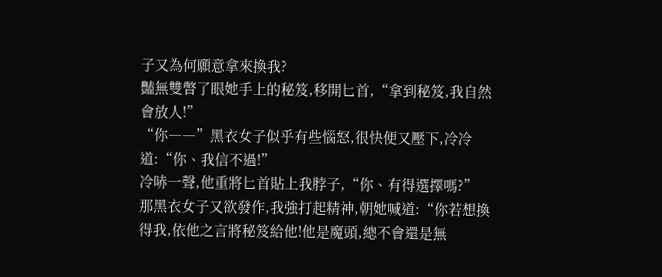子又為何願意拿來換我?
豔無雙瞥了眼她手上的秘笈,移開匕首,“拿到秘笈,我自然會放人!”
“你――”黑衣女子似乎有些惱怒,很快便又壓下,冷冷道:“你、我信不過!”
冷哧一聲,他重將匕首貼上我脖子,“你、有得選擇嗎?”
那黑衣女子又欲發作,我強打起精神,朝她喊道:“你若想換得我,依他之言將秘笈給他!他是魔頭,總不會還是無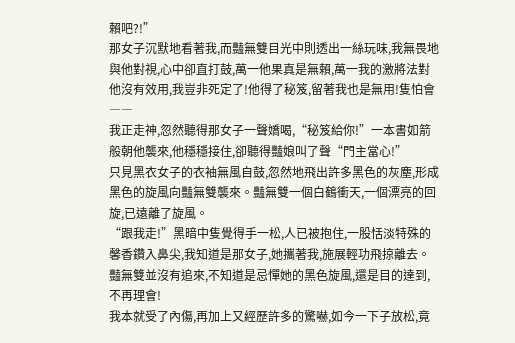賴吧?!”
那女子沉默地看著我,而豔無雙目光中則透出一絲玩味,我無畏地與他對視,心中卻直打鼓,萬一他果真是無賴,萬一我的激將法對他沒有效用,我豈非死定了!他得了秘笈,留著我也是無用!隻怕會――
我正走神,忽然聽得那女子一聲嬌喝,“秘笈給你!”一本書如箭般朝他襲來,他穩穩接住,卻聽得豔娘叫了聲“門主當心!”
只見黑衣女子的衣袖無風自鼓,忽然地飛出許多黑色的灰塵,形成黑色的旋風向豔無雙襲來。豔無雙一個白鶴衝天,一個漂亮的回旋,已遠離了旋風。
“跟我走!”黑暗中隻覺得手一松,人已被抱住,一股恬淡特殊的馨香鑽入鼻尖,我知道是那女子,她攜著我,施展輕功飛掠離去。豔無雙並沒有追來,不知道是忌憚她的黑色旋風,還是目的達到,不再理會!
我本就受了內傷,再加上又經歷許多的驚嚇,如今一下子放松,竟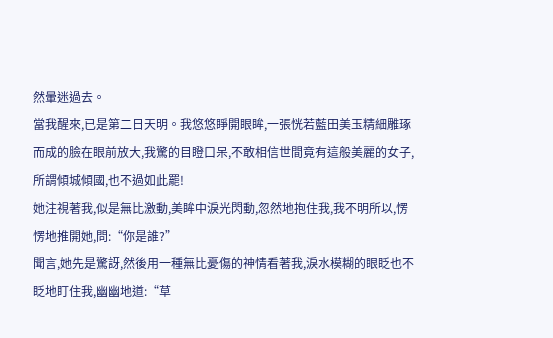然暈迷過去。
當我醒來,已是第二日天明。我悠悠睜開眼眸,一張恍若藍田美玉精細雕琢而成的臉在眼前放大,我驚的目瞪口呆,不敢相信世間竟有這般美麗的女子,所謂傾城傾國,也不過如此罷!
她注視著我,似是無比激動,美眸中淚光閃動,忽然地抱住我,我不明所以,愣愣地推開她,問:“你是誰?”
聞言,她先是驚訝,然後用一種無比憂傷的神情看著我,淚水模糊的眼眨也不眨地盯住我,幽幽地道:“草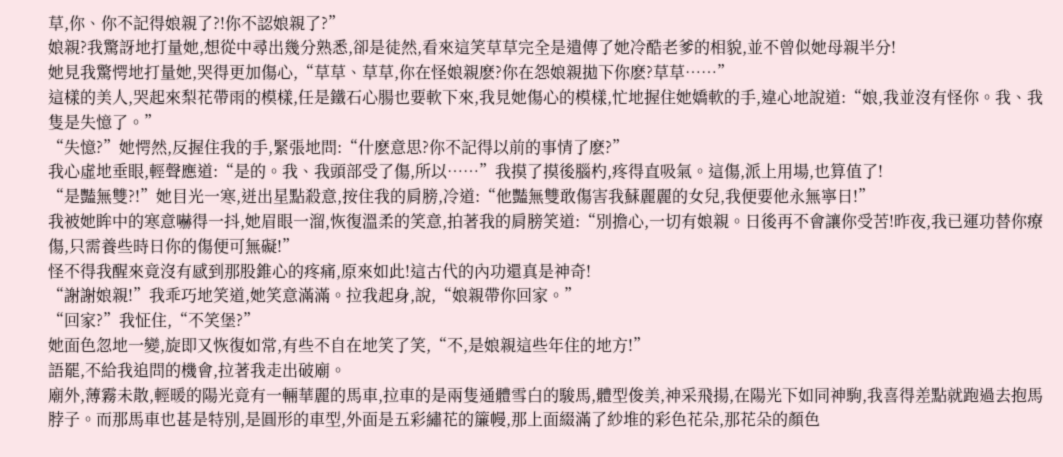草,你、你不記得娘親了?!你不認娘親了?”
娘親?我驚訝地打量她,想從中尋出幾分熟悉,卻是徒然,看來這笑草草完全是遺傳了她冷酷老爹的相貌,並不曾似她母親半分!
她見我驚愕地打量她,哭得更加傷心,“草草、草草,你在怪娘親麽?你在怨娘親拋下你麽?草草……”
這樣的美人,哭起來梨花帶雨的模樣,任是鐵石心腸也要軟下來,我見她傷心的模樣,忙地握住她嬌軟的手,違心地說道:“娘,我並沒有怪你。我、我隻是失憶了。”
“失憶?”她愕然,反握住我的手,緊張地問:“什麽意思?你不記得以前的事情了麽?”
我心虛地垂眼,輕聲應道:“是的。我、我頭部受了傷,所以……”我摸了摸後腦杓,疼得直吸氣。這傷,派上用場,也算值了!
“是豔無雙?!”她目光一寒,迸出星點殺意,按住我的肩膀,冷道:“他豔無雙敢傷害我蘇麗麗的女兒,我便要他永無寧日!”
我被她眸中的寒意嚇得一抖,她眉眼一溜,恢復溫柔的笑意,拍著我的肩膀笑道:“別擔心,一切有娘親。日後再不會讓你受苦!昨夜,我已運功替你療傷,只需養些時日你的傷便可無礙!”
怪不得我醒來竟沒有感到那股錐心的疼痛,原來如此!這古代的內功還真是神奇!
“謝謝娘親!”我乖巧地笑道,她笑意滿滿。拉我起身,說,“娘親帶你回家。”
“回家?”我怔住,“不笑堡?”
她面色忽地一變,旋即又恢復如常,有些不自在地笑了笑,“不,是娘親這些年住的地方!”
語罷,不給我追問的機會,拉著我走出破廟。
廟外,薄霧未散,輕暖的陽光竟有一輛華麗的馬車,拉車的是兩隻通體雪白的駿馬,體型俊美,神采飛揚,在陽光下如同神駒,我喜得差點就跑過去抱馬脖子。而那馬車也甚是特別,是圓形的車型,外面是五彩繡花的簾幔,那上面綴滿了紗堆的彩色花朵,那花朵的顏色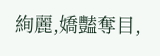絢麗,嬌豔奪目,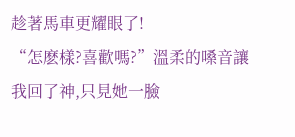趁著馬車更耀眼了!
“怎麽樣?喜歡嗎?”溫柔的嗓音讓我回了神,只見她一臉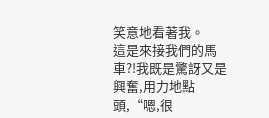笑意地看著我。
這是來接我們的馬車?!我既是驚訝又是興奮,用力地點頭,“嗯,很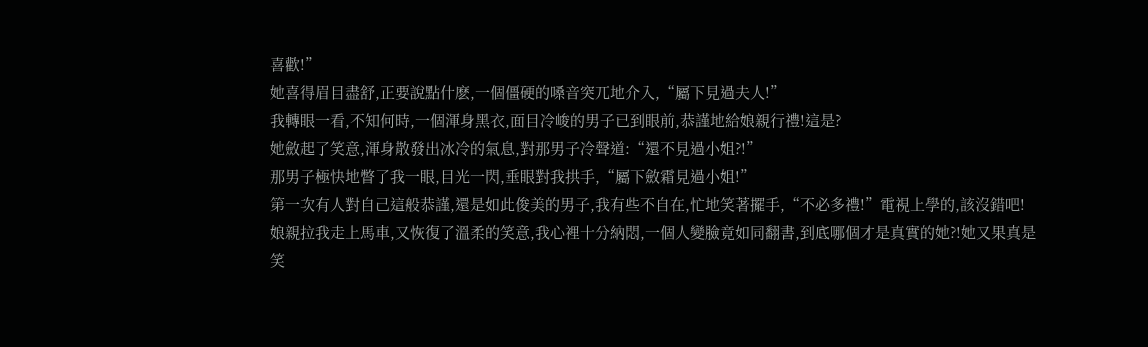喜歡!”
她喜得眉目盡舒,正要說點什麽,一個僵硬的嗓音突兀地介入,“屬下見過夫人!”
我轉眼一看,不知何時,一個渾身黑衣,面目冷峻的男子已到眼前,恭謹地給娘親行禮!這是?
她斂起了笑意,渾身散發出冰冷的氣息,對那男子冷聲道:“還不見過小姐?!”
那男子極快地瞥了我一眼,目光一閃,垂眼對我拱手,“屬下斂霜見過小姐!”
第一次有人對自己這般恭謹,還是如此俊美的男子,我有些不自在,忙地笑著擺手,“不必多禮!”電視上學的,該沒錯吧!
娘親拉我走上馬車,又恢復了溫柔的笑意,我心裡十分納悶,一個人變臉竟如同翻書,到底哪個才是真實的她?!她又果真是笑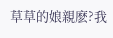草草的娘親麽?我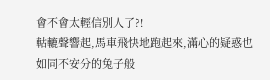會不會太輕信別人了?!
軲轆聲響起,馬車飛快地跑起來,滿心的疑惑也如同不安分的兔子般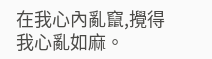在我心內亂竄,攪得我心亂如麻。